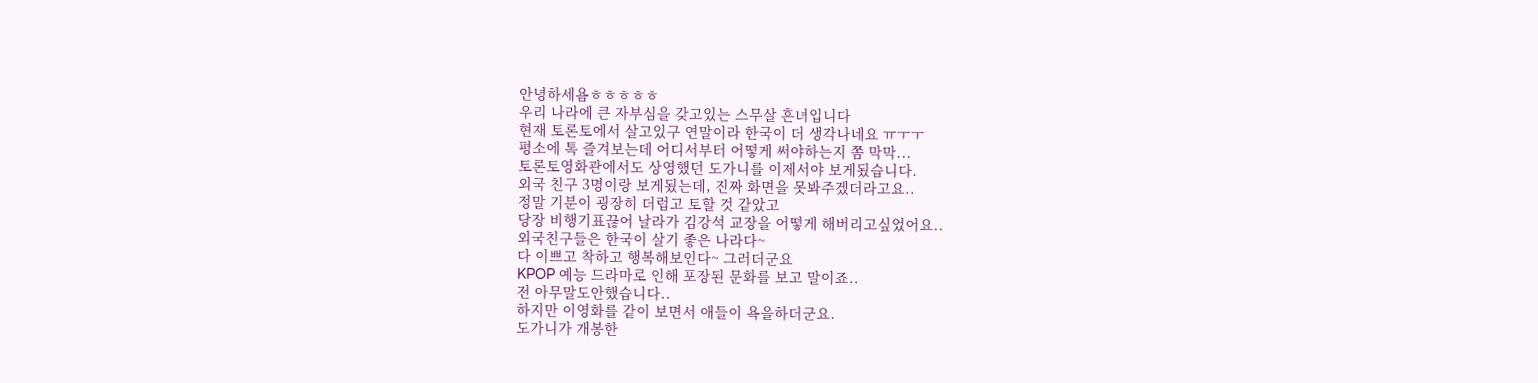안녕하세욤ㅎㅎㅎㅎㅎ
우리 나라에 큰 자부심을 갖고있는 스무살 흔녀입니다
현재 토론토에서 살고있구 연말이라 한국이 더 생각나네요 ㅠㅜㅜ
평소에 톡 즐겨보는데 어디서부터 어떻게 써야하는지 쫌 막막...
토론토영화관에서도 상영했던 도가니를 이제서야 보게됬습니다.
외국 친구 3명이랑 보게됬는데, 진짜 화면을 못봐주겠더라고요..
정말 기분이 굉장히 더럽고 토할 것 같았고
당장 비행기표끊어 날라가 김강석 교장을 어떻게 해버리고싶었어요..
외국친구들은 한국이 살기 좋은 나라다~
다 이쁘고 착하고 행복해보인다~ 그러더군요
KPOP 예능 드라마로 인해 포장된 문화를 보고 말이죠..
전 아무말도안했습니다..
하지만 이영화를 같이 보면서 애들이 욕을하더군요.
도가니가 개봉한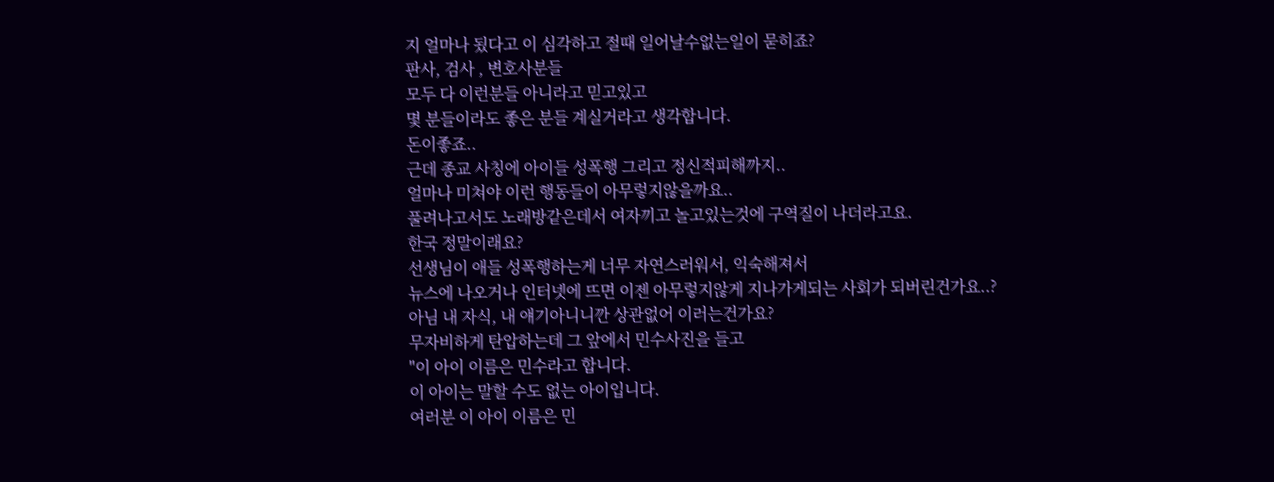지 얼마나 됬다고 이 심각하고 절때 일어날수없는일이 묻히죠?
판사, 검사 , 변호사분들
모두 다 이런분들 아니라고 믿고있고
몇 분들이라도 좋은 분들 계실거라고 생각합니다.
돈이좋죠..
근데 종교 사칭에 아이들 성폭행 그리고 정신적피해까지..
얼마나 미쳐야 이런 행동들이 아무렇지않을까요..
풀려나고서도 노래방같은데서 여자끼고 놀고있는것에 구역질이 나더라고요.
한국 정말이래요?
선생님이 애들 성폭행하는게 너무 자연스러워서, 익숙해져서
뉴스에 나오거나 인터넷에 뜨면 이젠 아무렇지않게 지나가게되는 사회가 되버린건가요..?
아님 내 자식, 내 얘기아니니깐 상관없어 이러는건가요?
무자비하게 탄압하는데 그 앞에서 민수사진을 들고
"이 아이 이름은 민수라고 합니다.
이 아이는 말할 수도 없는 아이입니다.
여러분 이 아이 이름은 민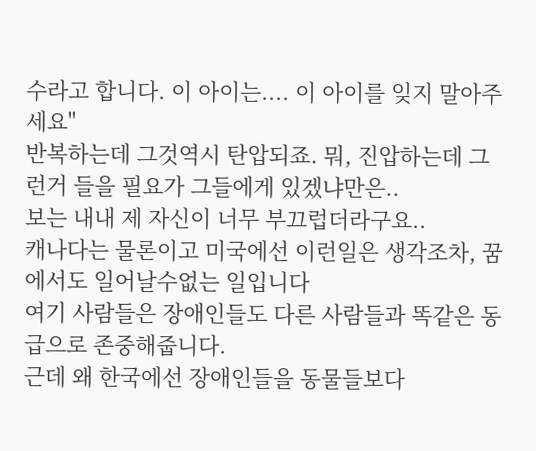수라고 합니다. 이 아이는.... 이 아이를 잊지 말아주세요"
반복하는데 그것역시 탄압되죠. 뭐, 진압하는데 그런거 들을 필요가 그들에게 있겠냐만은..
보는 내내 제 자신이 너무 부끄럽더라구요..
캐나다는 물론이고 미국에선 이런일은 생각조차, 꿈에서도 일어날수없는 일입니다
여기 사람들은 장애인들도 다른 사람들과 똑같은 동급으로 존중해줍니다.
근데 왜 한국에선 장애인들을 동물들보다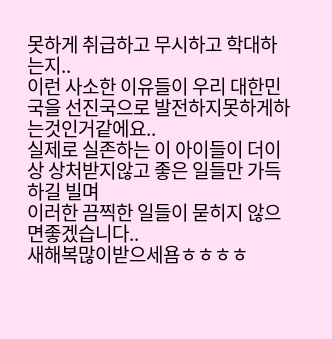못하게 취급하고 무시하고 학대하는지..
이런 사소한 이유들이 우리 대한민국을 선진국으로 발전하지못하게하는것인거같에요..
실제로 실존하는 이 아이들이 더이상 상처받지않고 좋은 일들만 가득하길 빌며
이러한 끔찍한 일들이 묻히지 않으면좋겠습니다..
새해복많이받으세욤ㅎㅎㅎㅎ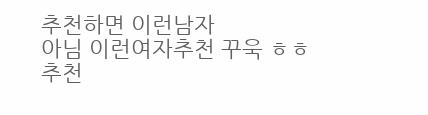추천하면 이런남자
아님 이런여자추천 꾸욱 ㅎㅎ
추천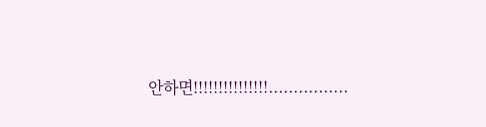안하면!!!!!!!!!!!!!!!................